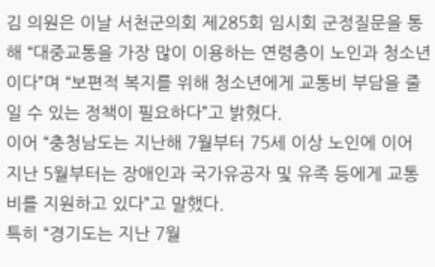김 의원은 이날 서천군의회 제285회 임시회 군정질문을 통해 “대중교통을 가장 많이 이용하는 연령층이 노인과 청소년이다”며 “보편적 복지를 위해 청소년에게 교통비 부담을 줄일 수 있는 정책이 필요하다”고 밝혔다.
이어 “충청남도는 지난해 7월부터 75세 이상 노인에 이어 지난 5월부터는 장애인과 국가유공자 및 유족 등에게 교통비를 지원하고 있다”고 말했다.
특히 “경기도는 지난 7월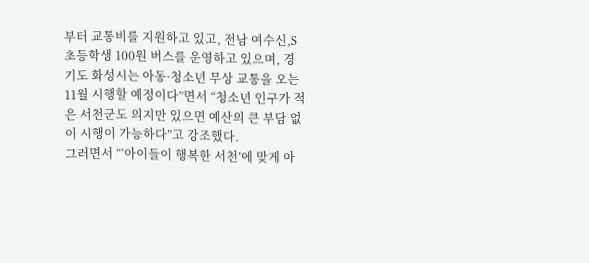부터 교통비를 지원하고 있고, 전남 여수신,S 초등학생 100원 버스를 운영하고 있으며, 경기도 화성시는 아동·청소년 무상 교통을 오는 11월 시행할 예정이다”면서 “청소년 인구가 적은 서천군도 의지만 있으면 예산의 큰 부담 없이 시행이 가능하다”고 강조했다.
그러면서 “‘아이들이 행복한 서천’에 맞게 아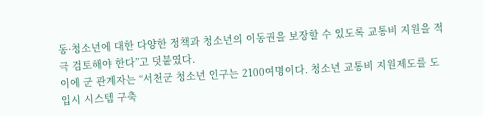동·청소년에 대한 다양한 정책과 청소년의 이동권을 보장할 수 있도록 교통비 지원을 적극 검토해야 한다”고 덧붙였다.
이에 군 관계자는 “서천군 청소년 인구는 2100여명이다. 청소년 교통비 지원제도를 도입시 시스템 구축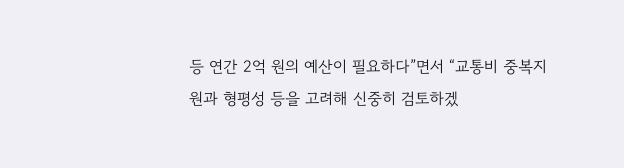등 연간 2억 원의 예산이 필요하다”면서 “교통비 중복지원과 형평성 등을 고려해 신중히 검토하겠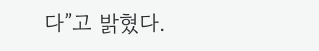다”고 밝혔다.